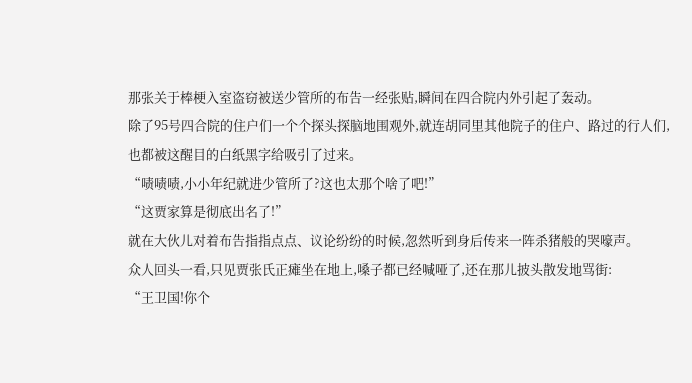那张关于棒梗入室盗窃被送少管所的布告一经张贴,瞬间在四合院内外引起了轰动。
除了95号四合院的住户们一个个探头探脑地围观外,就连胡同里其他院子的住户、路过的行人们,也都被这醒目的白纸黑字给吸引了过来。
“啧啧啧,小小年纪就进少管所了?这也太那个啥了吧!”
“这贾家算是彻底出名了!”
就在大伙儿对着布告指指点点、议论纷纷的时候,忽然听到身后传来一阵杀猪般的哭嚎声。
众人回头一看,只见贾张氏正瘫坐在地上,嗓子都已经喊哑了,还在那儿披头散发地骂街:
“王卫国!你个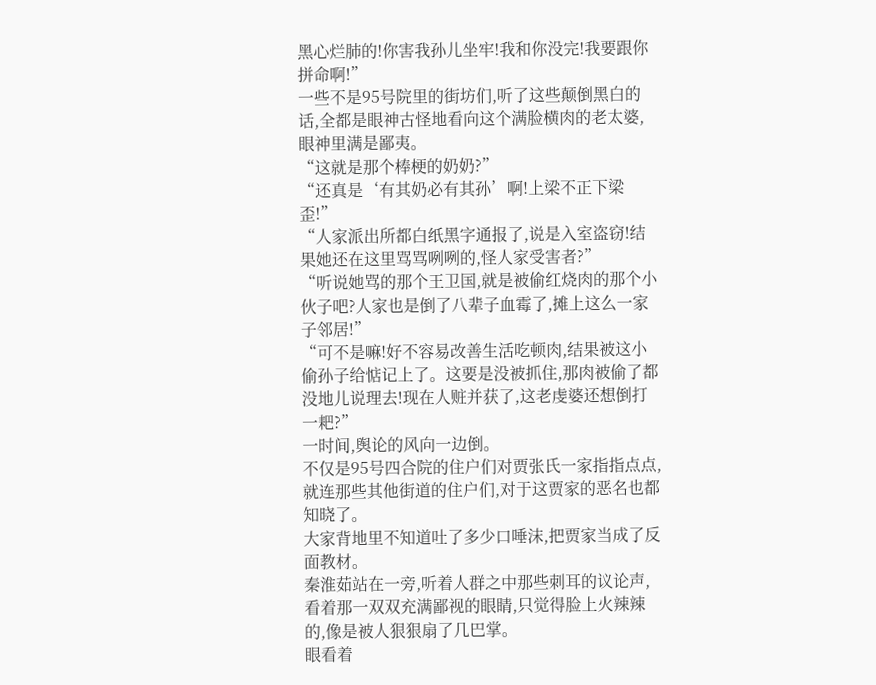黑心烂肺的!你害我孙儿坐牢!我和你没完!我要跟你拼命啊!”
一些不是95号院里的街坊们,听了这些颠倒黑白的话,全都是眼神古怪地看向这个满脸横肉的老太婆,眼神里满是鄙夷。
“这就是那个棒梗的奶奶?”
“还真是‘有其奶必有其孙’啊!上梁不正下梁歪!”
“人家派出所都白纸黑字通报了,说是入室盗窃!结果她还在这里骂骂咧咧的,怪人家受害者?”
“听说她骂的那个王卫国,就是被偷红烧肉的那个小伙子吧?人家也是倒了八辈子血霉了,摊上这么一家子邻居!”
“可不是嘛!好不容易改善生活吃顿肉,结果被这小偷孙子给惦记上了。这要是没被抓住,那肉被偷了都没地儿说理去!现在人赃并获了,这老虔婆还想倒打一耙?”
一时间,舆论的风向一边倒。
不仅是95号四合院的住户们对贾张氏一家指指点点,就连那些其他街道的住户们,对于这贾家的恶名也都知晓了。
大家背地里不知道吐了多少口唾沫,把贾家当成了反面教材。
秦淮茹站在一旁,听着人群之中那些刺耳的议论声,看着那一双双充满鄙视的眼睛,只觉得脸上火辣辣的,像是被人狠狠扇了几巴掌。
眼看着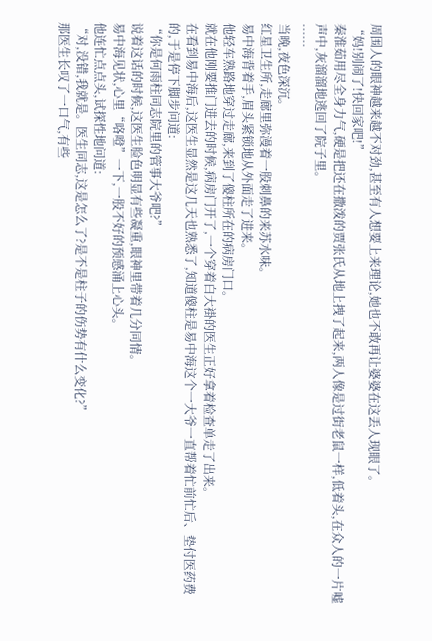周围人的眼神越来越不对劲,甚至有人想要上来理论,她也不敢再让婆婆在这丢人现眼了。
“妈!别闹了!快回家吧!”
秦淮茹用尽全身力气,硬是把还在撒泼的贾张氏从地上拽了起来,两人像是过街老鼠一样,低着头,在众人的一片嘘声中,灰溜溜地逃回了院子里。
……
当晚,夜色深沉。
红星卫生所,走廊里弥漫着一股刺鼻的来苏水味。
易中海背着手,眉头紧锁地从外面走了进来。
他轻车熟路地穿过走廊,来到了傻柱所在的病房门口。
就在他刚要推门进去的时候,病房门开了,一个穿着白大褂的医生正好拿着检查单走了出来。
在看到易中海后,这医生显然是这几天也熟悉了,知道傻柱是易中海这个一大爷一直帮着忙前忙后、垫付医药费的,于是停下脚步问道:
“你是何雨柱同志院里的管事大爷吧?”
说着这话的时候,这医生脸色明显有些凝重,眼神里带着几分同情。
易中海见状,心里“咯噔”一下,一股不好的预感涌上心头。
他连忙点点头,试探性地问道:
“对,没错,我就是。医生同志,这是怎么了?是不是柱子的伤势有什么变化?”
那医生长叹了一口气,有些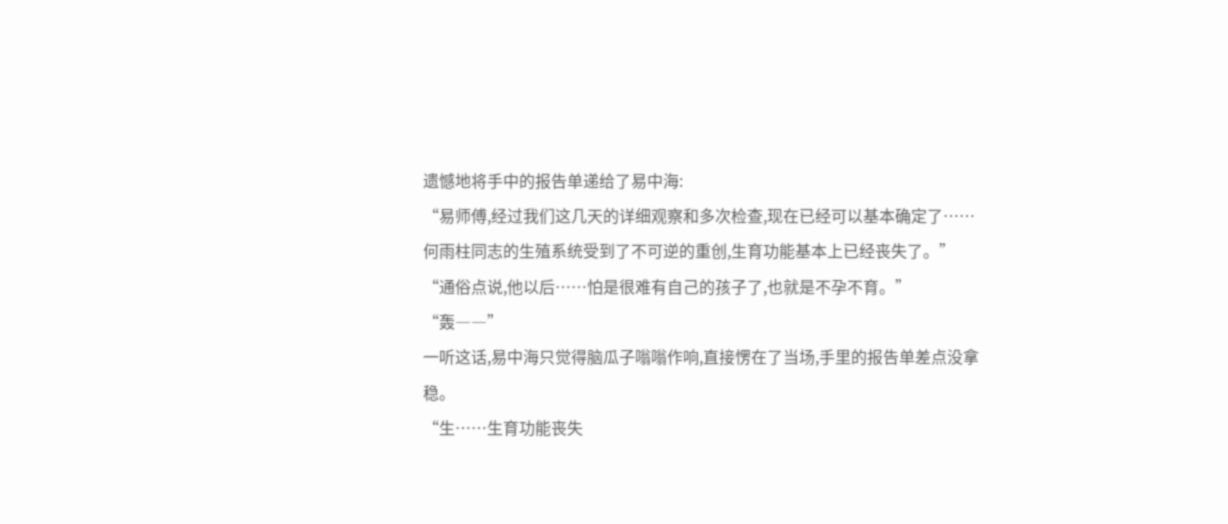遗憾地将手中的报告单递给了易中海:
“易师傅,经过我们这几天的详细观察和多次检查,现在已经可以基本确定了……何雨柱同志的生殖系统受到了不可逆的重创,生育功能基本上已经丧失了。”
“通俗点说,他以后……怕是很难有自己的孩子了,也就是不孕不育。”
“轰――”
一听这话,易中海只觉得脑瓜子嗡嗡作响,直接愣在了当场,手里的报告单差点没拿稳。
“生……生育功能丧失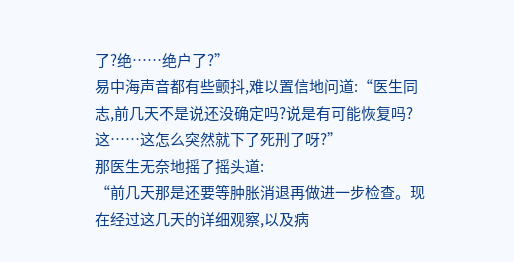了?绝……绝户了?”
易中海声音都有些颤抖,难以置信地问道:“医生同志,前几天不是说还没确定吗?说是有可能恢复吗?这……这怎么突然就下了死刑了呀?”
那医生无奈地摇了摇头道:
“前几天那是还要等肿胀消退再做进一步检查。现在经过这几天的详细观察,以及病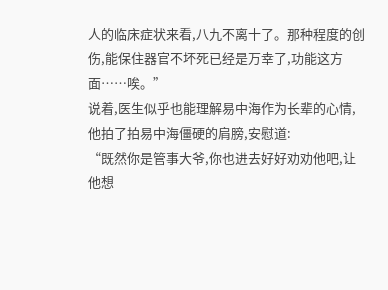人的临床症状来看,八九不离十了。那种程度的创伤,能保住器官不坏死已经是万幸了,功能这方面……唉。”
说着,医生似乎也能理解易中海作为长辈的心情,他拍了拍易中海僵硬的肩膀,安慰道:
“既然你是管事大爷,你也进去好好劝劝他吧,让他想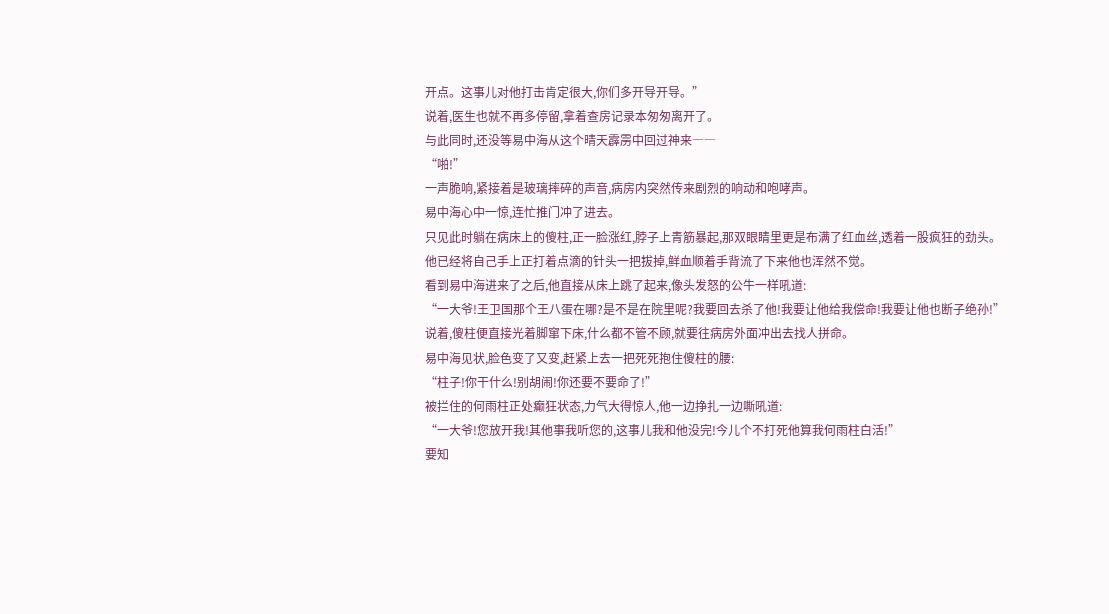开点。这事儿对他打击肯定很大,你们多开导开导。”
说着,医生也就不再多停留,拿着查房记录本匆匆离开了。
与此同时,还没等易中海从这个晴天霹雳中回过神来――
“啪!”
一声脆响,紧接着是玻璃摔碎的声音,病房内突然传来剧烈的响动和咆哮声。
易中海心中一惊,连忙推门冲了进去。
只见此时躺在病床上的傻柱,正一脸涨红,脖子上青筋暴起,那双眼睛里更是布满了红血丝,透着一股疯狂的劲头。
他已经将自己手上正打着点滴的针头一把拔掉,鲜血顺着手背流了下来他也浑然不觉。
看到易中海进来了之后,他直接从床上跳了起来,像头发怒的公牛一样吼道:
“一大爷!王卫国那个王八蛋在哪?是不是在院里呢?我要回去杀了他!我要让他给我偿命!我要让他也断子绝孙!”
说着,傻柱便直接光着脚窜下床,什么都不管不顾,就要往病房外面冲出去找人拼命。
易中海见状,脸色变了又变,赶紧上去一把死死抱住傻柱的腰:
“柱子!你干什么!别胡闹!你还要不要命了!”
被拦住的何雨柱正处癫狂状态,力气大得惊人,他一边挣扎一边嘶吼道:
“一大爷!您放开我!其他事我听您的,这事儿我和他没完!今儿个不打死他算我何雨柱白活!”
要知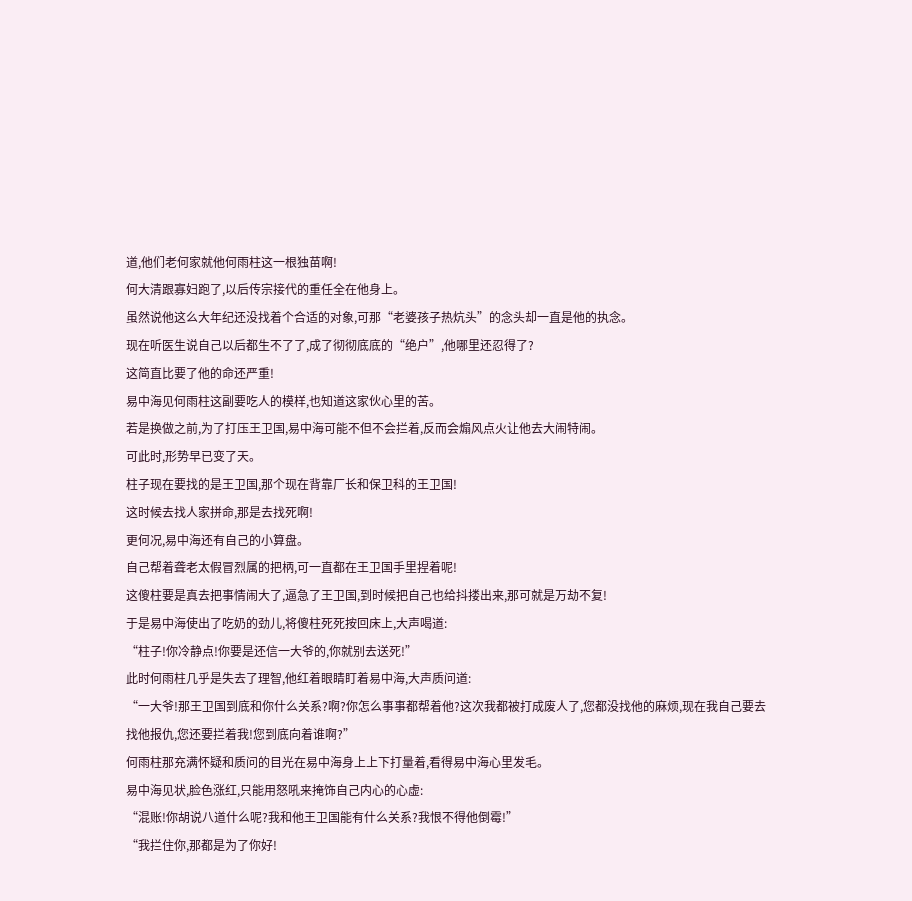道,他们老何家就他何雨柱这一根独苗啊!
何大清跟寡妇跑了,以后传宗接代的重任全在他身上。
虽然说他这么大年纪还没找着个合适的对象,可那“老婆孩子热炕头”的念头却一直是他的执念。
现在听医生说自己以后都生不了了,成了彻彻底底的“绝户”,他哪里还忍得了?
这简直比要了他的命还严重!
易中海见何雨柱这副要吃人的模样,也知道这家伙心里的苦。
若是换做之前,为了打压王卫国,易中海可能不但不会拦着,反而会煽风点火让他去大闹特闹。
可此时,形势早已变了天。
柱子现在要找的是王卫国,那个现在背靠厂长和保卫科的王卫国!
这时候去找人家拼命,那是去找死啊!
更何况,易中海还有自己的小算盘。
自己帮着聋老太假冒烈属的把柄,可一直都在王卫国手里捏着呢!
这傻柱要是真去把事情闹大了,逼急了王卫国,到时候把自己也给抖搂出来,那可就是万劫不复!
于是易中海使出了吃奶的劲儿,将傻柱死死按回床上,大声喝道:
“柱子!你冷静点!你要是还信一大爷的,你就别去送死!”
此时何雨柱几乎是失去了理智,他红着眼睛盯着易中海,大声质问道:
“一大爷!那王卫国到底和你什么关系?啊?你怎么事事都帮着他?这次我都被打成废人了,您都没找他的麻烦,现在我自己要去找他报仇,您还要拦着我!您到底向着谁啊?”
何雨柱那充满怀疑和质问的目光在易中海身上上下打量着,看得易中海心里发毛。
易中海见状,脸色涨红,只能用怒吼来掩饰自己内心的心虚:
“混账!你胡说八道什么呢?我和他王卫国能有什么关系?我恨不得他倒霉!”
“我拦住你,那都是为了你好!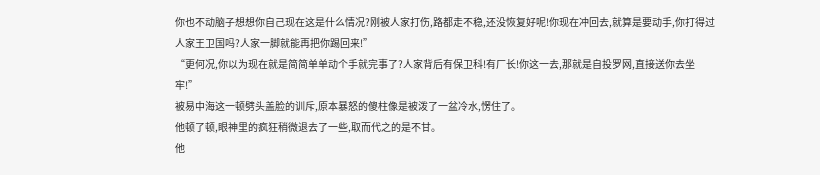你也不动脑子想想你自己现在这是什么情况?刚被人家打伤,路都走不稳,还没恢复好呢!你现在冲回去,就算是要动手,你打得过人家王卫国吗?人家一脚就能再把你踢回来!”
“更何况,你以为现在就是简简单单动个手就完事了?人家背后有保卫科!有厂长!你这一去,那就是自投罗网,直接送你去坐牢!”
被易中海这一顿劈头盖脸的训斥,原本暴怒的傻柱像是被泼了一盆冷水,愣住了。
他顿了顿,眼神里的疯狂稍微退去了一些,取而代之的是不甘。
他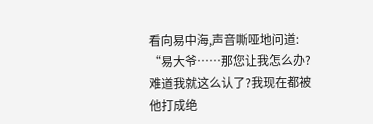看向易中海,声音嘶哑地问道:
“易大爷……那您让我怎么办?难道我就这么认了?我现在都被他打成绝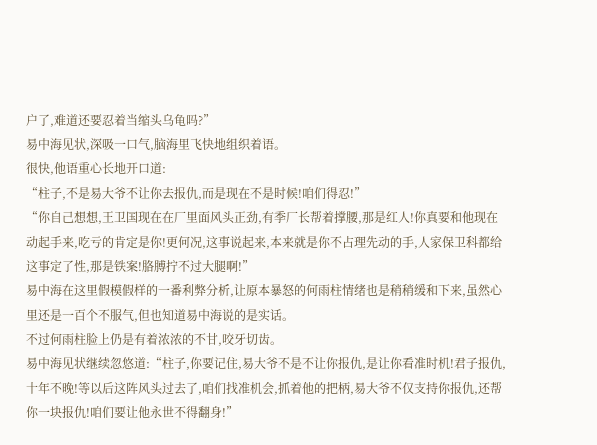户了,难道还要忍着当缩头乌龟吗?”
易中海见状,深吸一口气,脑海里飞快地组织着语。
很快,他语重心长地开口道:
“柱子,不是易大爷不让你去报仇,而是现在不是时候!咱们得忍!”
“你自己想想,王卫国现在在厂里面风头正劲,有季厂长帮着撑腰,那是红人!你真要和他现在动起手来,吃亏的肯定是你!更何况,这事说起来,本来就是你不占理先动的手,人家保卫科都给这事定了性,那是铁案!胳膊拧不过大腿啊!”
易中海在这里假模假样的一番利弊分析,让原本暴怒的何雨柱情绪也是稍稍缓和下来,虽然心里还是一百个不服气,但也知道易中海说的是实话。
不过何雨柱脸上仍是有着浓浓的不甘,咬牙切齿。
易中海见状继续忽悠道:“柱子,你要记住,易大爷不是不让你报仇,是让你看准时机!君子报仇,十年不晚!等以后这阵风头过去了,咱们找准机会,抓着他的把柄,易大爷不仅支持你报仇,还帮你一块报仇!咱们要让他永世不得翻身!”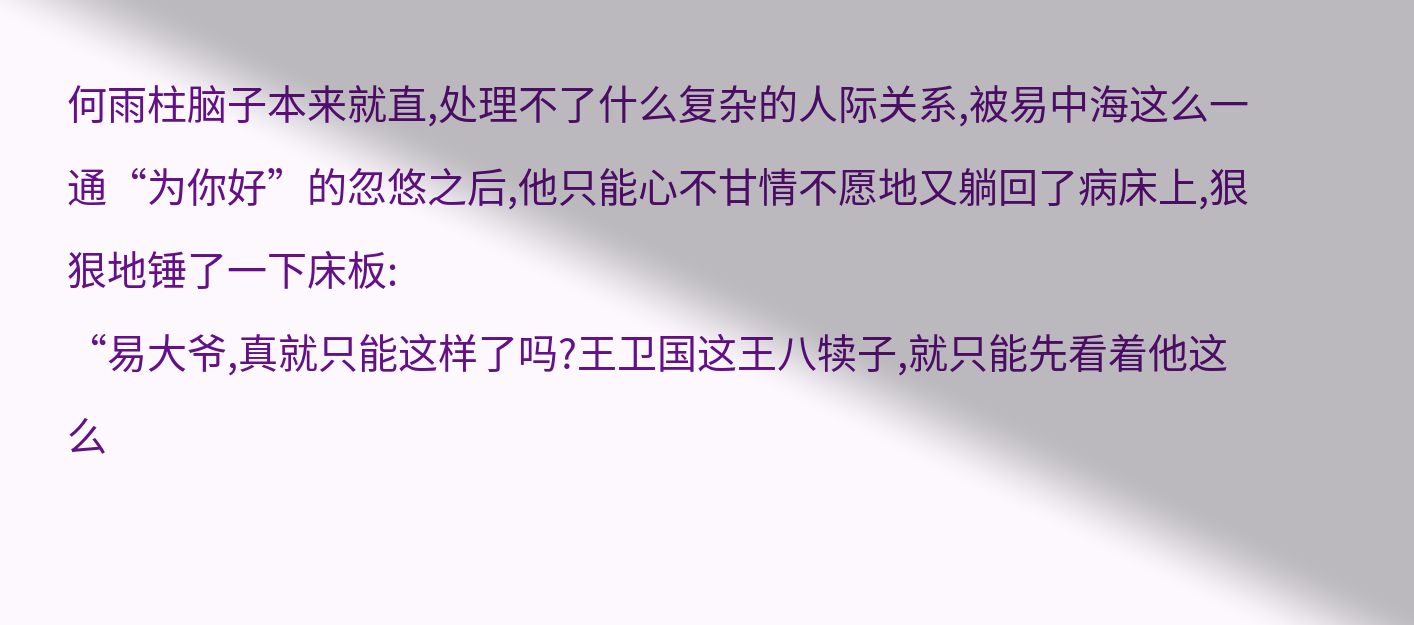何雨柱脑子本来就直,处理不了什么复杂的人际关系,被易中海这么一通“为你好”的忽悠之后,他只能心不甘情不愿地又躺回了病床上,狠狠地锤了一下床板:
“易大爷,真就只能这样了吗?王卫国这王八犊子,就只能先看着他这么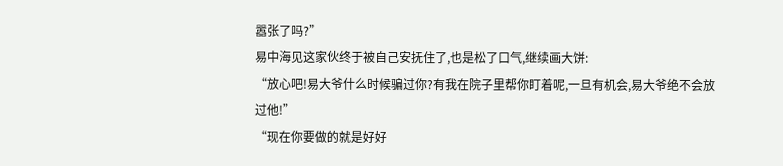嚣张了吗?”
易中海见这家伙终于被自己安抚住了,也是松了口气,继续画大饼:
“放心吧!易大爷什么时候骗过你?有我在院子里帮你盯着呢,一旦有机会,易大爷绝不会放过他!”
“现在你要做的就是好好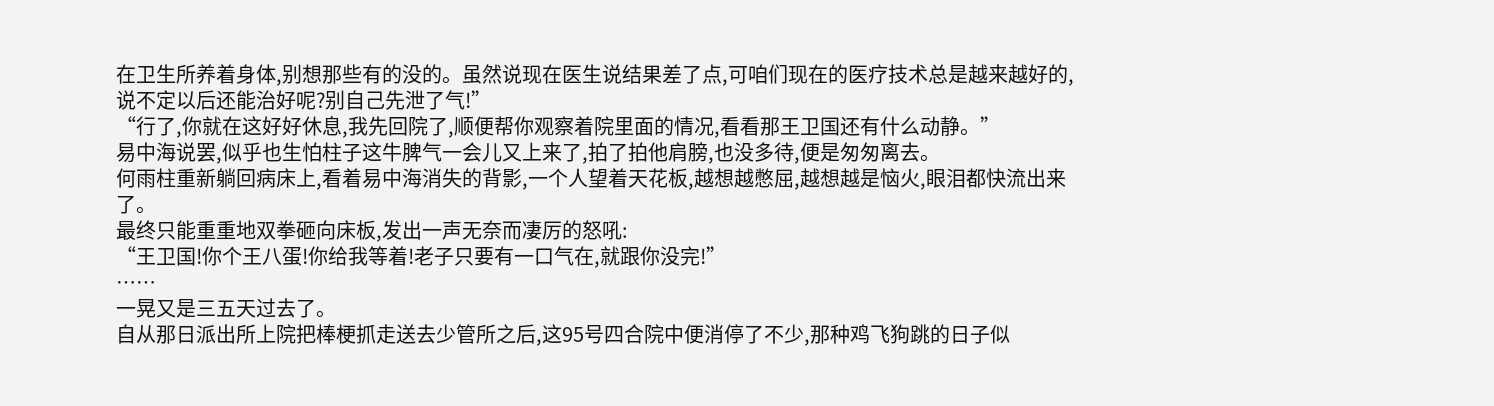在卫生所养着身体,别想那些有的没的。虽然说现在医生说结果差了点,可咱们现在的医疗技术总是越来越好的,说不定以后还能治好呢?别自己先泄了气!”
“行了,你就在这好好休息,我先回院了,顺便帮你观察着院里面的情况,看看那王卫国还有什么动静。”
易中海说罢,似乎也生怕柱子这牛脾气一会儿又上来了,拍了拍他肩膀,也没多待,便是匆匆离去。
何雨柱重新躺回病床上,看着易中海消失的背影,一个人望着天花板,越想越憋屈,越想越是恼火,眼泪都快流出来了。
最终只能重重地双拳砸向床板,发出一声无奈而凄厉的怒吼:
“王卫国!你个王八蛋!你给我等着!老子只要有一口气在,就跟你没完!”
……
一晃又是三五天过去了。
自从那日派出所上院把棒梗抓走送去少管所之后,这95号四合院中便消停了不少,那种鸡飞狗跳的日子似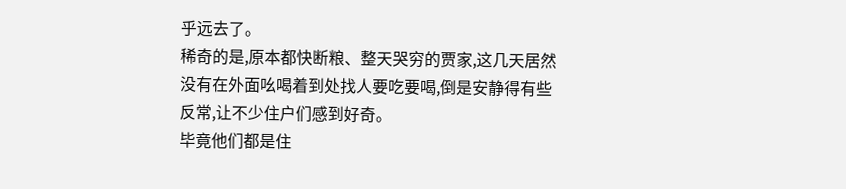乎远去了。
稀奇的是,原本都快断粮、整天哭穷的贾家,这几天居然没有在外面吆喝着到处找人要吃要喝,倒是安静得有些反常,让不少住户们感到好奇。
毕竟他们都是住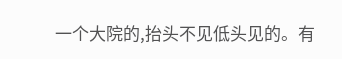一个大院的,抬头不见低头见的。有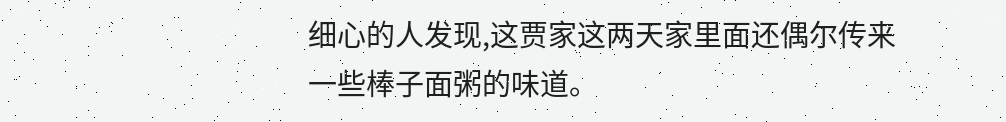细心的人发现,这贾家这两天家里面还偶尔传来一些棒子面粥的味道。